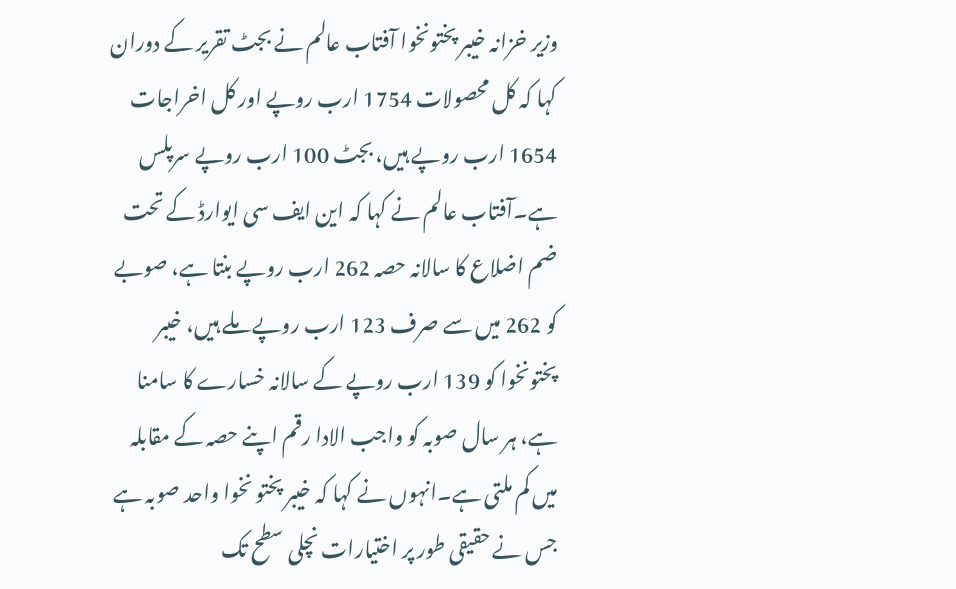وزیر خزانہ خیبر پختونخوا آفتاب عالم نے بجٹ تقریر کے دوران کہا کہ کل محصولات 1754 ارب روپے اور کل اخراجات 1654 ارب روپے ہیں، بجٹ 100 ارب روپے سرپلس ہے۔آفتاب عالم نے کہا کہ این ایف سی ایوارڈ کے تحت ضم اضلاع کا سالانہ حصہ 262 ارب روپے بنتا ہے، صوبے کو 262 میں سے صرف 123 ارب روپے ملے ہیں، خیبر پختونخوا کو 139 ارب روپے کے سالانہ خسارے کا سامنا ہے، ہر سال صوبہ کو واجب الادا رقم اپنے حصہ کے مقابلہ میں کم ملتی ہے۔انہوں نے کہا کہ خیبر پختو نخوا واحد صوبہ ہے جس نے حقیقی طور پر اختیارات نچلی سطح تک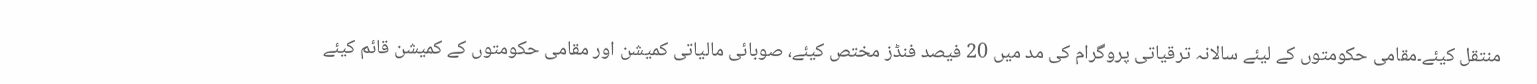منتقل کیئے۔مقامی حکومتوں کے لیئے سالانہ ترقیاتی پروگرام کی مد میں 20 فیصد فنڈز مختص کیئے، صوبائی مالیاتی کمیشن اور مقامی حکومتوں کے کمیشن قائم کیئے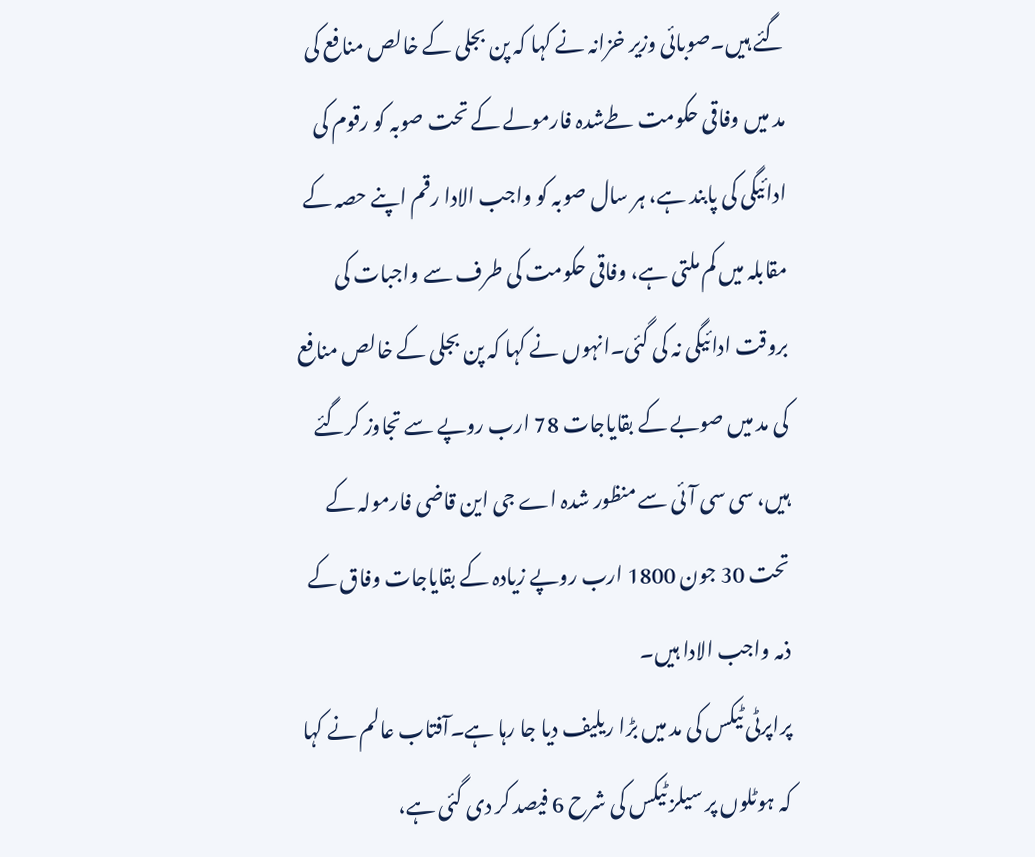گئے ہیں۔صوبائی وزیر خزانہ نے کہا کہ پن بجلی کے خالص منافع کی مد میں وفاقی حکومت طےشدہ فارمولے کے تحت صوبہ کو رقوم کی ادائیگی کی پابند ہے، ہر سال صوبہ کو واجب الادا رقم اپنے حصہ کے مقابلہ میں کم ملتی ہے، وفاقی حکومت کی طرف سے واجبات کی بروقت ادائیگی نہ کی گئی۔انہوں نے کہا کہ پن بجلی کے خالص منافع کی مد میں صوبے کے بقایاجات 78 ارب روپے سے تجاوز کرگئے ہیں، سی سی آئی سے منظور شدہ اے جی این قاضی فارمولہ کے تحت 30 جون 1800 ارب روپے زیادہ کے بقایاجات وفاق کے ذمہ واجب الادا ہیں۔
پراپرٹی ٹیکس کی مد میں بڑا ریلیف دیا جا رہا ہے۔آفتاب عالم نے کہا کہ ہوٹلوں پر سیلز ٹیکس کی شرح 6 فیصد کر دی گئی ہے،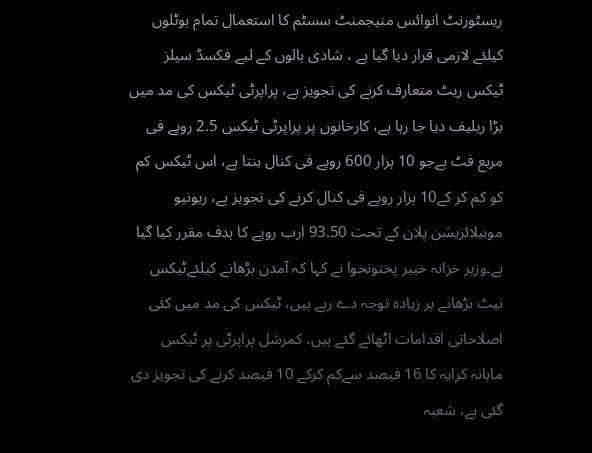ریسٹورنٹ انوائس منیجمنٹ سسٹم کا استعمال تمام ہوٹلوں کیلئے لازمی قرار دیا گیا ہے ، شادی ہالوں کے لیے فکسڈ سیلز ٹیکس ریٹ متعارف کرنے کی تجویز ہے، پراپرٹی ٹیکس کی مد میں بڑا ریلیف دیا جا رہا ہے، کارخانوں پر پراپرٹی ٹیکس 2.5 روپے فی مربع فٹ ہےجو 10 ہزار 600 روپے فی کنال بنتا ہے، اس ٹیکس کم کو کم کر کے10 ہزار روپے فی کنال کرنے کی تجویز ہے، ریونیو موبیلائزیشن پلان کے تحت 93.50 ارب روپے کا ہدف مقرر کیا گیا ہے۔وزیر خزانہ خیبر پختونخوا نے کہا کہ آمدن بڑھانے کیلئےٹیکس نیٹ بڑھانے پر زیادہ توجہ دے رہے ہیں، ٹیکس کی مد میں کئی اصلاحاتی اقدامات اٹھائے گئے ہیں، کمرشل پراپرٹی پر ٹیکس ماہانہ کرایہ کا 16 فیصد سےکم کرکے 10 فیصد کرنے کی تجویز دی گئی ہے، شعبہ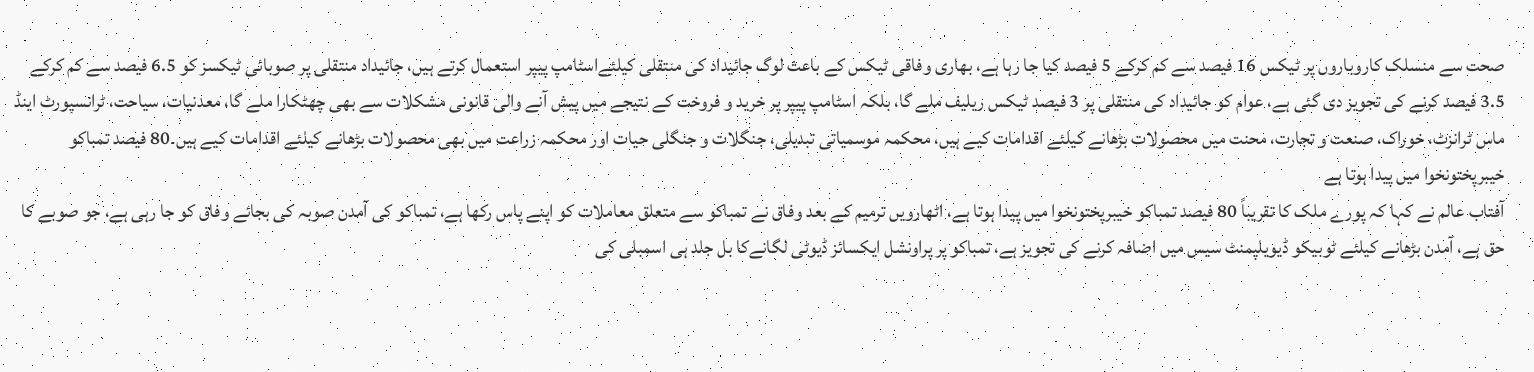صحت سے منسلک کاروباروں پر ٹیکس 16 فیصد سے کم کرکے 5 فیصد کیا جا رہا ہے، بھاری وفاقی ٹیکس کے باعث لوگ جائیداد کی منتقلی کیلئےاسٹامپ پیپر استعمال کرتے ہیں، جائیداد منتقلی پر صوبائی ٹیکسز کو 6.5 فیصد سے کم کرکے 3.5 فیصد کرنے کی تجویز دی گئی ہے، عوام کو جائیداد کی منتقلی پر 3 فیصد ٹیکس ریلیف ملے گا، بلکہ اسٹامپ پیپر پر خرید و فروخت کے نتیجے میں پیش آنے والی قانونی مشکلات سے بھی چھٹکارا ملے گا، معدنیات، سیاحت، ٹرانسپورٹ اینڈ ماس ٹرانزٹ، خوراک، صنعت و تجارت، محنت میں محصولات بڑھانے کیلئے اقدامات کیے ہیں، محکمہ موسمیاتی تبدیلی، جنگلات و جنگلی حیات اور محکمہ زراعت میں بھی محصولات بڑھانے کیلئے اقدامات کیے ہیں۔80 فیصد تمباکو خیبرپختونخوا میں پیدا ہوتا ہے
آفتاب عالم نے کہا کہ پورے ملک کا تقریباً 80 فیصد تمباکو خیبرپختونخوا میں پیدا ہوتا ہے، اٹھارویں ترمیم کے بعد وفاق نے تمباکو سے متعلق معاملات کو اپنے پاس رکھا ہے، تمباکو کی آمدن صوبہ کی بجائے وفاق کو جا رہی ہے، جو صوبے کا حق ہے، آمدن بڑھانے کیلئے ٹوبیکو ڈیویلپمنٹ سیس میں اضافہ کرنے کی تجویز ہے، تمباکو پر پراونشل ایکسائز ڈیوٹی لگانےکا بل جلد ہی اسمبلی کی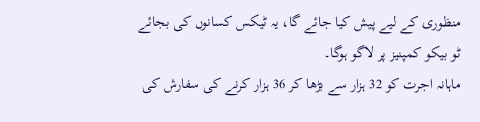منظوری کے لیے پیش کیا جائے گا، یہ ٹیکس کسانوں کی بجائے ٹو بیکو کمپنیز پر لاگو ہوگا۔
ماہانہ اجرت کو 32 ہزار سے بڑھا کر 36 ہزار کرنے کی سفارش کی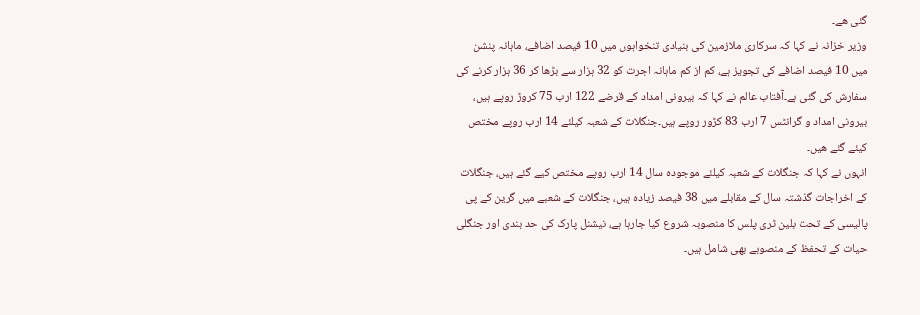گئی ھے۔
وزیر خزانہ نے کہا کہ سرکاری ملازمین کی بنیادی تنخواہوں میں 10 فیصد اضافے، ماہانہ پنشن میں 10 فیصد اضافے کی تجویز ہے، کم از کم ماہانہ اجرت کو 32 ہزار سے بڑھا کر 36 ہزار کرنے کی سفارش کی گئی ہے۔آفتاب عالم نے کہا کہ بیرونی امداد کے قرضے 122 ارب 75 کروڑ روپے ہیں، بیرونی امداد و گرانٹس 7 ارب 83 کڑور روپے ہیں۔جنگلات کے شعبہ کیلئے 14 ارب روپے مختص کیئے گئے ھیں۔
انہوں نے کہا کہ جنگلات کے شعبہ کیلئے موجودہ سال 14 ارب روپے مختص کیے گئے ہیں، جنگلات کے اخراجات گذشتہ سال کے مقابلے میں 38 فیصد زیادہ ہیں، جنگلات کے شعبے میں گرین کے پی پالیسی کے تحت بلین ٹری پلس کا منصوبہ شروع کیا جارہا ہے، نیشنل پارک کی حد بندی اور جنگلی حیات کے تحفظ کے منصوبے بھی شامل ہیں۔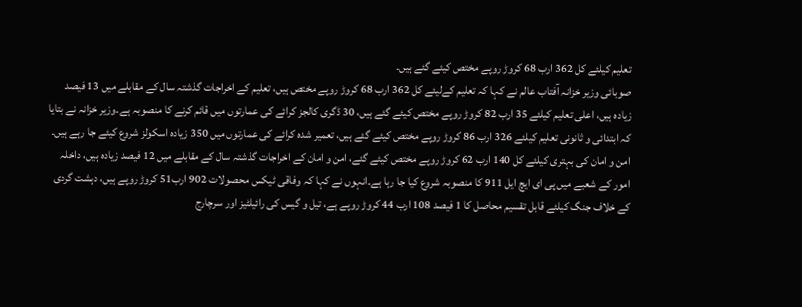تعلیم کیلئے کل 362 ارب 68 کروڑ روپے مختص کیئے گئے ہیں۔
صوبائی وزیر خزانہ آفتاب عالم نے کہا کہ تعلیم کےلیئے کل 362 ارب 68 کروڑ روپے مختص ہیں، تعلیم کے اخراجات گذشتہ سال کے مقابلے میں 13 فیصد زیادہ ہیں، اعلی تعلیم کیلئے 35 ارب 82 کروڑ روپے مختص کیئے گئے ہیں، 30 ڈگری کالجز کرائے کی عمارتوں میں قائم کرنے کا منصوبہ ہے۔وزیر خزانہ نے بتایا کہ ابتدائی و ثانونی تعلیم کیلئے 326 ارب 86 کروڑ روپے مختص کیئے گئے ہیں، تعمیر شدہ کرائے کی عمارتوں میں 350 زیادہ اسکولز شروع کیئے جا رہے ہیں۔
امن و امان کی بہتری کیلئے کل 140 ارب 62 کروڑ روپے مختص کیئے گئے، امن و امان کے اخراجات گذشتہ سال کے مقابلے میں 12 فیصد زیادہ ہیں، داخلہ امور کے شعبے میں پی ای ایچ ایل 911 کا منصوبہ شروع کیا جا رہا ہے۔انہوں نے کہا کہ وفاقی ٹیکس محصولات 902 ارب51 کروڑ روپے ہیں، دہشت گردی کے خلاف جنگ کیلئے قابل تقسیم محاصل کا 1 فیصد 108 ارب 44 کروڑ روپے ہے، تیل و گیس کی رائیلٹیز اور سرچارج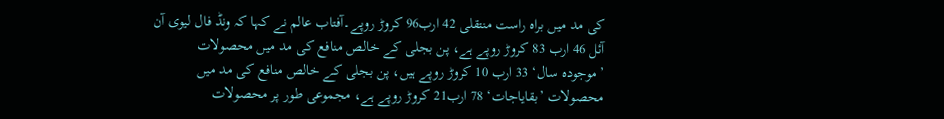کی مد میں براہ راست منتقلی 42 ارب96 کروڑ روپے۔آفتاب عالم نے کہا کہ ونڈ فال لیوی آن آئل 46 ارب 83 کروڑ روپے ہے، پن بجلی کے خالص منافع کی مد میں محصولات ’موجودہ سال‘ 33 ارب 10 کروڑ روپے ہیں، پن بجلی کے خالص منافع کی مد میں محصولات ’بقایاجات‘ 78 ارب21 کروڑ روپے ہے، مجموعی طور پر محصولات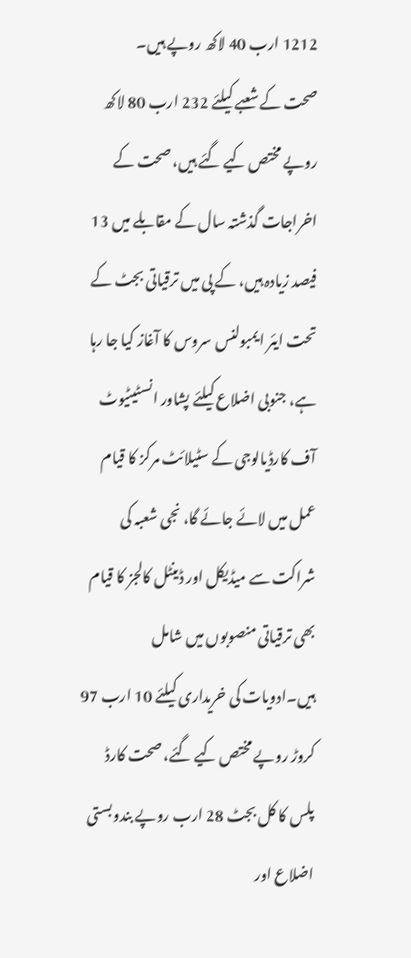1212 ارب 40 لاکھ روپے ہیں۔
صحت کے شعبے کیلئے 232 ارب 80 لاکھ روپے مختص کیے گئے ہیں، صحت کے اخراجات گذشتہ سال کے مقابلے میں 13 فیصد زیادہ ہیں، کے پی میں ترقیاتی بجٹ کے تحت ایئر ایمبولنس سروس کا آغاز کیا جا رہا ہے، جنوبی اضلاع کیلئے پشاور انسٹیٹیوٹ آف کارڈیالوجی کے سٹیلائٹ مرکز کا قیام عمل میں لائے جائے گا، نجی شعبہ کی شراکت سے میڈیکل اور ڈینٹل کالجز کا قیام بھی ترقیاتی منصوبوں میں شامل ہیں۔ادویات کی خریداری کیلئے 10 ارب 97 کروڑ روپے مختص کیے گئے، صحت کارڈ پلس کا کل بجٹ 28 ارب روپے بندوبستی اضلاع اور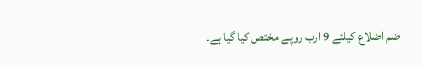ضم اضلاع کیلئے 9 ارب روپے مختص کیا گیا ہے۔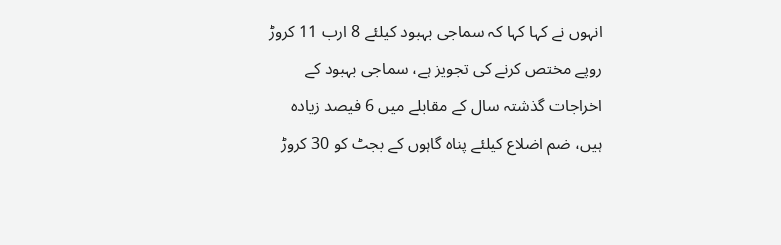انہوں نے کہا کہا کہ سماجی بہبود کیلئے 8 ارب 11 کروڑ روپے مختص کرنے کی تجویز ہے، سماجی بہبود کے اخراجات گذشتہ سال کے مقابلے میں 6 فیصد زیادہ ہیں، ضم اضلاع کیلئے پناہ گاہوں کے بجٹ کو 30 کروڑ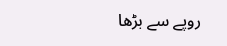روپے سے بڑھا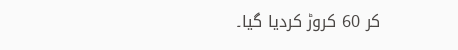کر 60 کروڑ کردیا گیا۔